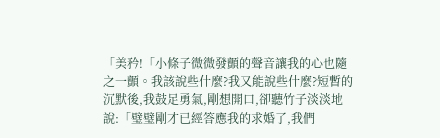「美矜!「小條子微微發顫的聲音讓我的心也隨之一顫。我該說些什麼?我又能說些什麼?短暫的沉默後,我鼓足勇氣,剛想開口,卻聽竹子淡淡地說:「璧璧剛才已經答應我的求婚了,我們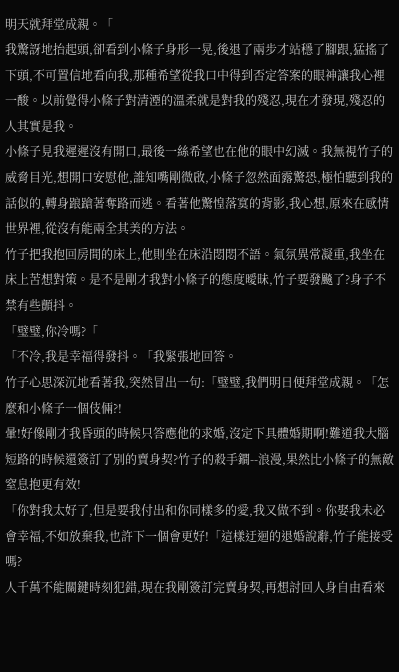明天就拜堂成親。「
我驚訝地抬起頭,卻看到小條子身形一晃,後退了兩步才站穩了腳跟,猛搖了下頭,不可置信地看向我,那種希望從我口中得到否定答案的眼神讓我心裡一酸。以前覺得小條子對清湮的溫柔就是對我的殘忍,現在才發現,殘忍的人其實是我。
小條子見我遲遲沒有開口,最後一絲希望也在他的眼中幻滅。我無視竹子的威脅目光,想開口安慰他,誰知嘴剛微啟,小條子忽然面露驚恐,極怕聽到我的話似的,轉身踉蹌著奪路而逃。看著他驚惶落寞的背影,我心想,原來在感情世界裡,從沒有能兩全其美的方法。
竹子把我抱回房間的床上,他則坐在床沿悶悶不語。氣氛異常凝重,我坐在床上苦想對策。是不是剛才我對小條子的態度曖昧,竹子要發飈了?身子不禁有些顫抖。
「璧璧,你冷嗎?「
「不冷,我是幸福得發抖。「我緊張地回答。
竹子心思深沉地看著我,突然冒出一句:「璧璧,我們明日便拜堂成親。「怎麼和小條子一個伎倆?!
暈!好像剛才我昏頭的時候只答應他的求婚,沒定下具體婚期啊!難道我大腦短路的時候還簽訂了別的賣身契?竹子的殺手鐧--浪漫,果然比小條子的無敵窒息抱更有效!
「你對我太好了,但是要我付出和你同樣多的愛,我又做不到。你娶我未必會幸福,不如放棄我,也許下一個會更好!「這樣迂迴的退婚說辭,竹子能接受嗎?
人千萬不能關鍵時刻犯錯,現在我剛簽訂完賣身契,再想討回人身自由看來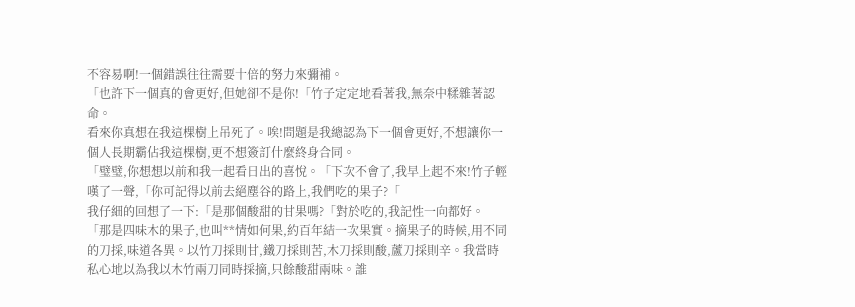不容易啊!一個錯誤往往需要十倍的努力來彌補。
「也許下一個真的會更好,但她卻不是你!「竹子定定地看著我,無奈中糅雜著認命。
看來你真想在我這棵樹上吊死了。唉!問題是我總認為下一個會更好,不想讓你一個人長期霸佔我這棵樹,更不想簽訂什麼終身合同。
「璧璧,你想想以前和我一起看日出的喜悅。「下次不會了,我早上起不來!竹子輕嘆了一聲,「你可記得以前去絕塵谷的路上,我們吃的果子?「
我仔細的回想了一下:「是那個酸甜的甘果嗎?「對於吃的,我記性一向都好。
「那是四味木的果子,也叫**情如何果,約百年結一次果實。摘果子的時候,用不同的刀採,味道各異。以竹刀採則甘,鐵刀採則苦,木刀採則酸,蘆刀採則辛。我當時私心地以為我以木竹兩刀同時採摘,只餘酸甜兩味。誰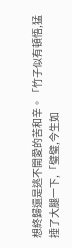想終歸還是逃不開愛的苦和辛。「竹子似有頓悟,猛捶了大腿一下,「璧璧,今生如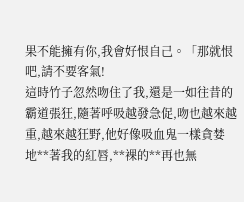果不能擁有你,我會好恨自己。「那就恨吧,請不要客氣!
這時竹子忽然吻住了我,還是一如往昔的霸道張狂,隨著呼吸越發急促,吻也越來越重,越來越狂野,他好像吸血鬼一樣貪婪地**著我的紅唇,**裸的**再也無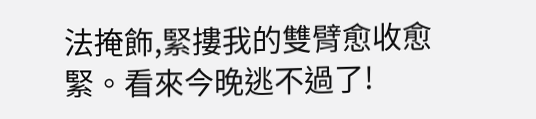法掩飾,緊摟我的雙臂愈收愈緊。看來今晚逃不過了!